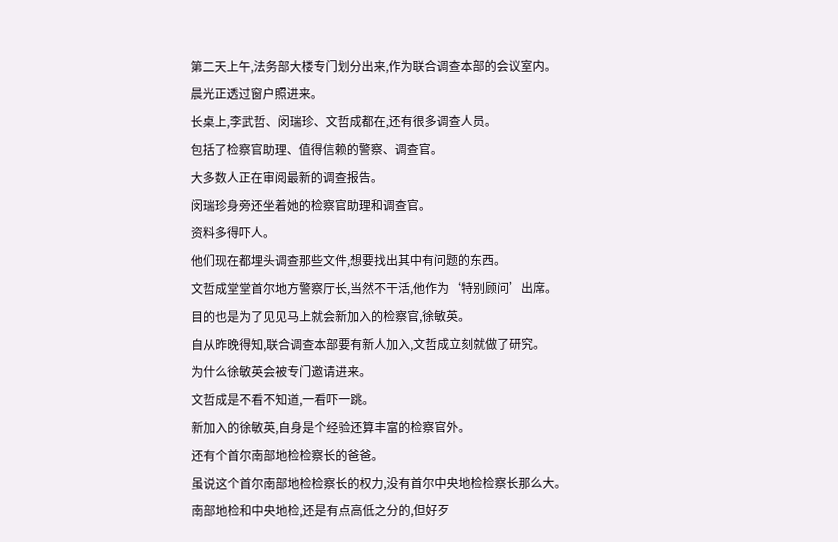第二天上午,法务部大楼专门划分出来,作为联合调查本部的会议室内。
晨光正透过窗户照进来。
长桌上,李武哲、闵瑞珍、文哲成都在,还有很多调查人员。
包括了检察官助理、值得信赖的警察、调查官。
大多数人正在审阅最新的调查报告。
闵瑞珍身旁还坐着她的检察官助理和调查官。
资料多得吓人。
他们现在都埋头调查那些文件,想要找出其中有问题的东西。
文哲成堂堂首尔地方警察厅长,当然不干活,他作为‘特别顾问’出席。
目的也是为了见见马上就会新加入的检察官,徐敏英。
自从昨晚得知,联合调查本部要有新人加入,文哲成立刻就做了研究。
为什么徐敏英会被专门邀请进来。
文哲成是不看不知道,一看吓一跳。
新加入的徐敏英,自身是个经验还算丰富的检察官外。
还有个首尔南部地检检察长的爸爸。
虽说这个首尔南部地检检察长的权力,没有首尔中央地检检察长那么大。
南部地检和中央地检,还是有点高低之分的,但好歹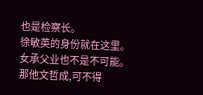也是检察长。
徐敏英的身份就在这里。
女承父业也不是不可能。
那他文哲成,可不得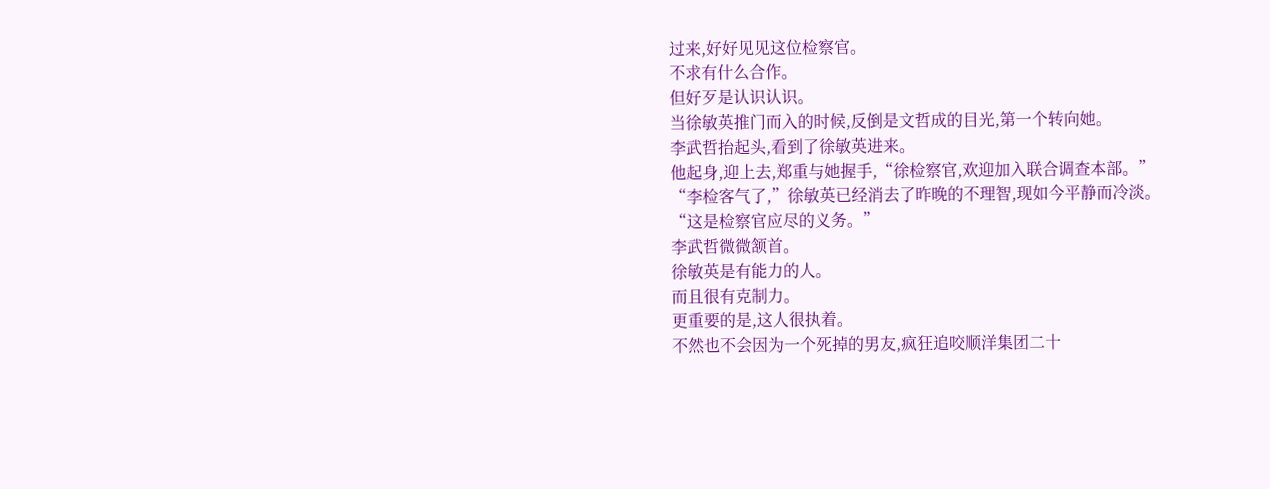过来,好好见见这位检察官。
不求有什么合作。
但好歹是认识认识。
当徐敏英推门而入的时候,反倒是文哲成的目光,第一个转向她。
李武哲抬起头,看到了徐敏英进来。
他起身,迎上去,郑重与她握手,“徐检察官,欢迎加入联合调查本部。”
“李检客气了,”徐敏英已经消去了昨晚的不理智,现如今平静而冷淡。
“这是检察官应尽的义务。”
李武哲微微颔首。
徐敏英是有能力的人。
而且很有克制力。
更重要的是,这人很执着。
不然也不会因为一个死掉的男友,疯狂追咬顺洋集团二十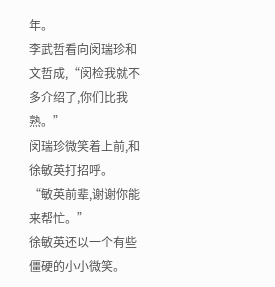年。
李武哲看向闵瑞珍和文哲成,“闵检我就不多介绍了,你们比我熟。”
闵瑞珍微笑着上前,和徐敏英打招呼。
“敏英前辈,谢谢你能来帮忙。”
徐敏英还以一个有些僵硬的小小微笑。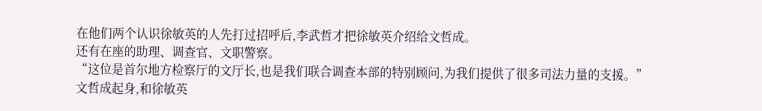在他们两个认识徐敏英的人先打过招呼后,李武哲才把徐敏英介绍给文哲成。
还有在座的助理、调查官、文职警察。
“这位是首尔地方检察厅的文厅长,也是我们联合调查本部的特别顾问,为我们提供了很多司法力量的支援。”
文哲成起身,和徐敏英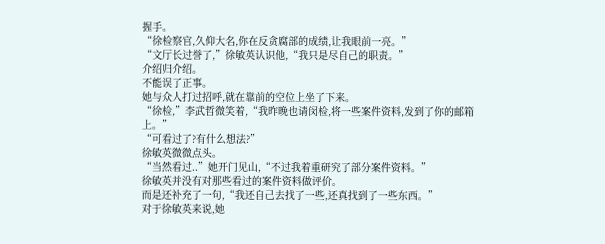握手。
“徐检察官,久仰大名,你在反贪腐部的成绩,让我眼前一亮。”
“文厅长过誉了,”徐敏英认识他,“我只是尽自己的职责。”
介绍归介绍。
不能误了正事。
她与众人打过招呼,就在靠前的空位上坐了下来。
“徐检,”李武哲微笑着,“我昨晚也请闵检,将一些案件资料,发到了你的邮箱上。”
“可看过了?有什么想法?”
徐敏英微微点头。
“当然看过..”她开门见山,“不过我着重研究了部分案件资料。”
徐敏英并没有对那些看过的案件资料做评价。
而是还补充了一句,“我还自己去找了一些,还真找到了一些东西。”
对于徐敏英来说,她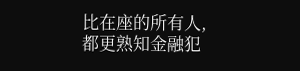比在座的所有人,都更熟知金融犯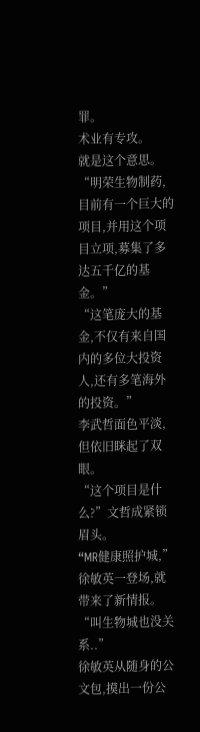罪。
术业有专攻。
就是这个意思。
“明荣生物制药,目前有一个巨大的项目,并用这个项目立项,募集了多达五千亿的基金。”
“这笔庞大的基金,不仅有来自国内的多位大投资人,还有多笔海外的投资。”
李武哲面色平淡,但依旧眯起了双眼。
“这个项目是什么?”文哲成紧锁眉头。
“MR健康照护城,”徐敏英一登场,就带来了新情报。
“叫生物城也没关系..”
徐敏英从随身的公文包,摸出一份公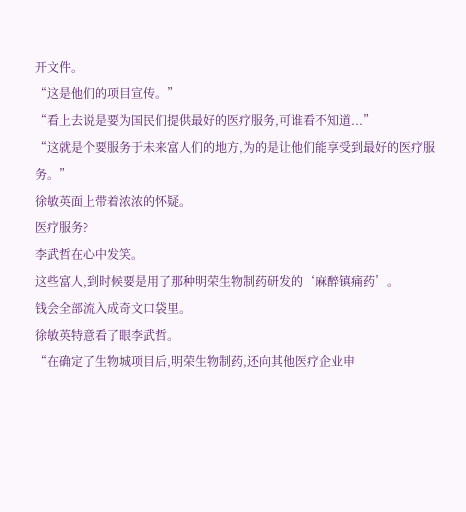开文件。
“这是他们的项目宣传。”
“看上去说是要为国民们提供最好的医疗服务,可谁看不知道...”
“这就是个要服务于未来富人们的地方,为的是让他们能享受到最好的医疗服务。”
徐敏英面上带着浓浓的怀疑。
医疗服务?
李武哲在心中发笑。
这些富人,到时候要是用了那种明荣生物制药研发的‘麻醉镇痛药’。
钱会全部流入成奇文口袋里。
徐敏英特意看了眼李武哲。
“在确定了生物城项目后,明荣生物制药,还向其他医疗企业申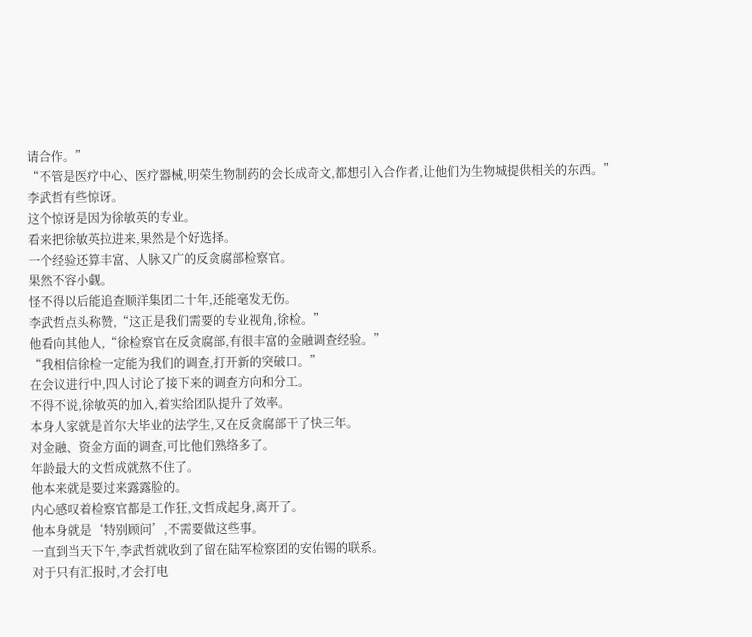请合作。”
“不管是医疗中心、医疗器械,明荣生物制药的会长成奇文,都想引入合作者,让他们为生物城提供相关的东西。”
李武哲有些惊讶。
这个惊讶是因为徐敏英的专业。
看来把徐敏英拉进来,果然是个好选择。
一个经验还算丰富、人脉又广的反贪腐部检察官。
果然不容小觑。
怪不得以后能追查顺洋集团二十年,还能毫发无伤。
李武哲点头称赞,“这正是我们需要的专业视角,徐检。”
他看向其他人,“徐检察官在反贪腐部,有很丰富的金融调查经验。”
“我相信徐检一定能为我们的调查,打开新的突破口。”
在会议进行中,四人讨论了接下来的调查方向和分工。
不得不说,徐敏英的加入,着实给团队提升了效率。
本身人家就是首尔大毕业的法学生,又在反贪腐部干了快三年。
对金融、资金方面的调查,可比他们熟络多了。
年龄最大的文哲成就熬不住了。
他本来就是要过来露露脸的。
内心感叹着检察官都是工作狂,文哲成起身,离开了。
他本身就是‘特别顾问’,不需要做这些事。
一直到当天下午,李武哲就收到了留在陆军检察团的安佑锡的联系。
对于只有汇报时,才会打电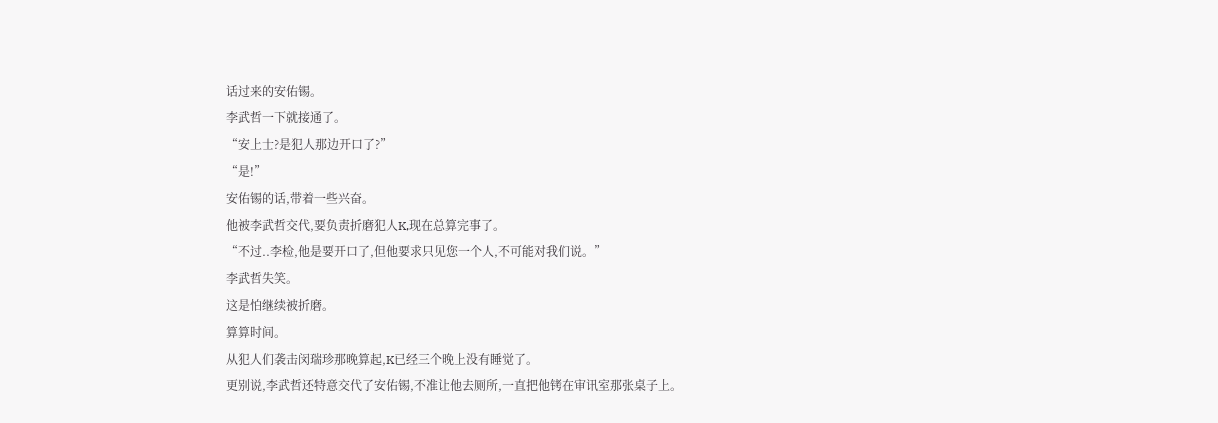话过来的安佑锡。
李武哲一下就接通了。
“安上士?是犯人那边开口了?”
“是!”
安佑锡的话,带着一些兴奋。
他被李武哲交代,要负责折磨犯人K,现在总算完事了。
“不过..李检,他是要开口了,但他要求只见您一个人,不可能对我们说。”
李武哲失笑。
这是怕继续被折磨。
算算时间。
从犯人们袭击闵瑞珍那晚算起,K已经三个晚上没有睡觉了。
更别说,李武哲还特意交代了安佑锡,不准让他去厕所,一直把他铐在审讯室那张桌子上。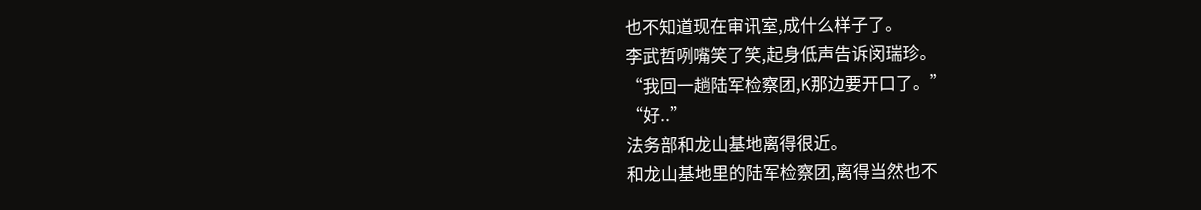也不知道现在审讯室,成什么样子了。
李武哲咧嘴笑了笑,起身低声告诉闵瑞珍。
“我回一趟陆军检察团,K那边要开口了。”
“好..”
法务部和龙山基地离得很近。
和龙山基地里的陆军检察团,离得当然也不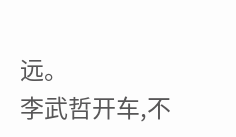远。
李武哲开车,不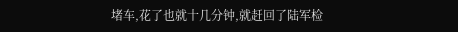堵车,花了也就十几分钟,就赶回了陆军检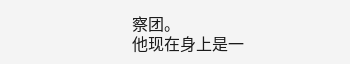察团。
他现在身上是一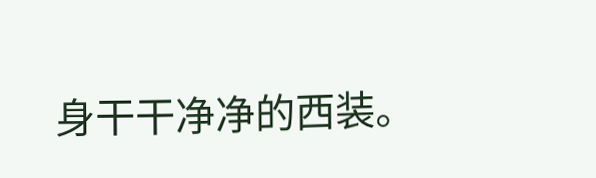身干干净净的西装。